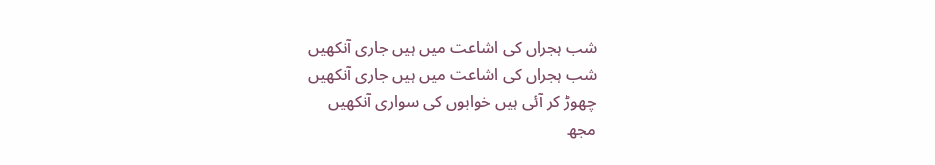شب ہجراں کی اشاعت میں ہیں جاری آنکھیں
شب ہجراں کی اشاعت میں ہیں جاری آنکھیں
چھوڑ کر آئی ہیں خوابوں کی سواری آنکھیں
مجھ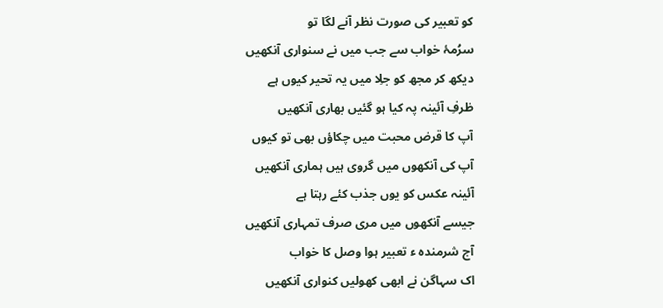کو تعبیر کی صورت نظر آنے لگا تو
سرُمۂ خواب سے جب میں نے سنواری آنکھیں
دیکھ کر مجھ کو جلِا میں یہ تحیر کیوں ہے
ظرفِ آئینہ پہ کیا ہو گئیں بھاری آنکھیں
آپ کا قرض محبت میں چکاؤں بھی تو کیوں
آپ کی آنکھوں میں گروی ہیں ہماری آنکھیں
آئینہ عکس کو یوں جذب کئے رہتا ہے
جیسے آنکھوں میں مری صرف تمہاری آنکھیں
آج شرمندہ ء تعبیر ہوا وصل کا خواب
اک سہاگن نے ابھی کھولیں کنواری آنکھیں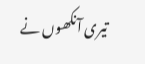تیری آنکھوں نے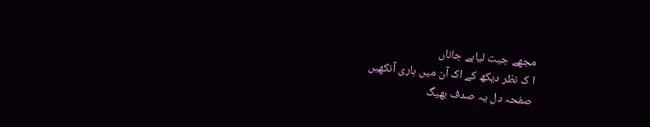مجھے جیت لیاہے جاناں
ا ک نظر دیکھ کے اک آن میں ہاری آنکھیں
صفحہ دل یہ صدف بھیگ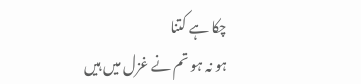چکا ہے کتنا
ہو نہ ہو تم نے غزل میں ہیں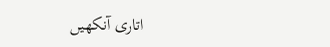اتاری آنکھیں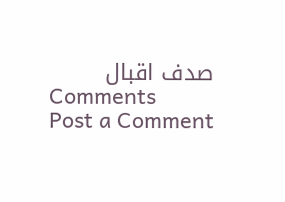صدف اقبال
Comments
Post a Comment